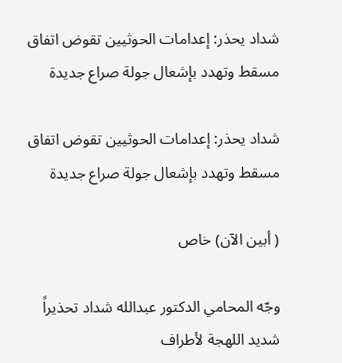شداد يحذر: إعدامات الحوثيين تقوض اتفاق مسقط وتهدد بإشعال جولة صراع جديدة

شداد يحذر: إعدامات الحوثيين تقوض اتفاق مسقط وتهدد بإشعال جولة صراع جديدة

( أبين الآن) خاص

وجّه المحامي الدكتور عبدالله شداد تحذيراً شديد اللهجة لأطراف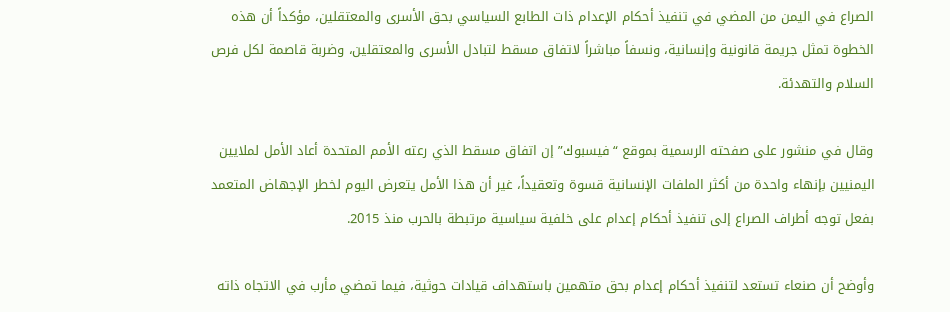الصراع في اليمن من المضي في تنفيذ أحكام الإعدام ذات الطابع السياسي بحق الأسرى والمعتقلين، مؤكداً أن هذه الخطوة تمثل جريمة قانونية وإنسانية، ونسفاً مباشراً لاتفاق مسقط لتبادل الأسرى والمعتقلين، وضربة قاصمة لكل فرص السلام والتهدئة.

وقال في منشور على صفحته الرسمية بموقع “فيسبوك” إن اتفاق مسقط الذي رعته الأمم المتحدة أعاد الأمل لملايين اليمنيين بإنهاء واحدة من أكثر الملفات الإنسانية قسوة وتعقيداً، غير أن هذا الأمل يتعرض اليوم لخطر الإجهاض المتعمد بفعل توجه أطراف الصراع إلى تنفيذ أحكام إعدام على خلفية سياسية مرتبطة بالحرب منذ 2015.

وأوضح أن صنعاء تستعد لتنفيذ أحكام إعدام بحق متهمين باستهداف قيادات حوثية، فيما تمضي مأرب في الاتجاه ذاته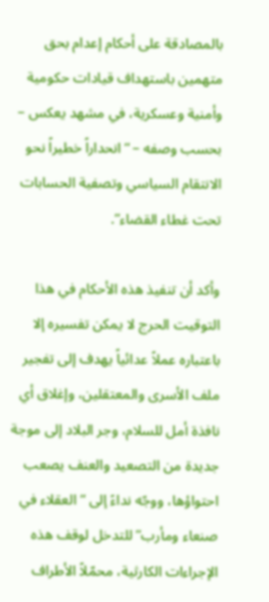بالمصادقة على أحكام إعدام بحق متهمين باستهداف قيادات حكومية وأمنية وعسكرية، في مشهد يعكس – بحسب وصفه – “انحداراً خطيراً نحو الانتقام السياسي وتصفية الحسابات تحت غطاء القضاء”.

وأكد أن تنفيذ هذه الأحكام في هذا التوقيت الحرج لا يمكن تفسيره إلا باعتباره عملاً عدائياً يهدف إلى تفجير ملف الأسرى والمعتقلين، وإغلاق أي نافذة أمل للسلام، وجر البلاد إلى موجة جديدة من التصعيد والعنف يصعب احتواؤها، ووجّه نداءً إلى “العقلاء في صنعاء ومأرب” للتدخل لوقف هذه الإجراءات الكارثية، محمّلاً الأطراف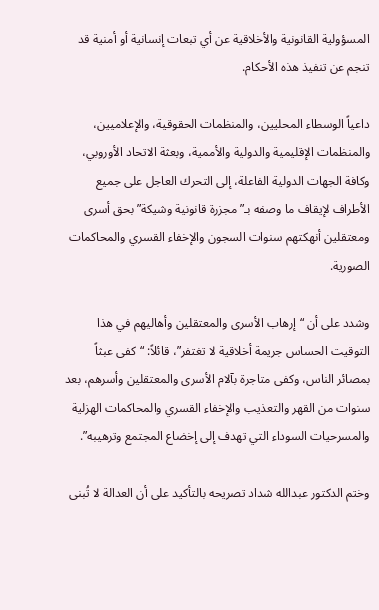المسؤولية القانونية والأخلاقية عن أي تبعات إنسانية أو أمنية قد تنجم عن تنفيذ هذه الأحكام.

داعياً الوسطاء المحليين، والمنظمات الحقوقية، والإعلاميين، والمنظمات الإقليمية والدولية والأممية، وبعثة الاتحاد الأوروبي، وكافة الجهات الدولية الفاعلة، إلى التحرك العاجل على جميع الأطراف لإيقاف ما وصفه بـ”مجزرة قانونية وشيكة” بحق أسرى ومعتقلين أنهكتهم سنوات السجون والإخفاء القسري والمحاكمات الصورية.

وشدد على أن “إرهاب الأسرى والمعتقلين وأهاليهم في هذا التوقيت الحساس جريمة أخلاقية لا تغتفر”، قائلاً: “كفى عبثاً بمصائر الناس، وكفى متاجرة بآلام الأسرى والمعتقلين وأسرهم، بعد سنوات من القهر والتعذيب والإخفاء القسري والمحاكمات الهزلية والمسرحيات السوداء التي تهدف إلى إخضاع المجتمع وترهيبه”.

وختم الدكتور عبدالله شداد تصريحه بالتأكيد على أن العدالة لا تُبنى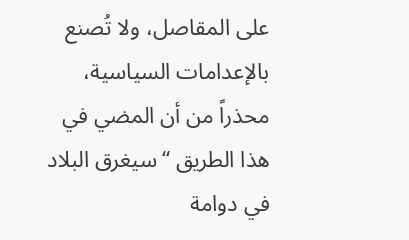على المقاصل، ولا تُصنع بالإعدامات السياسية، محذراً من أن المضي في هذا الطريق “سيغرق البلاد في دوامة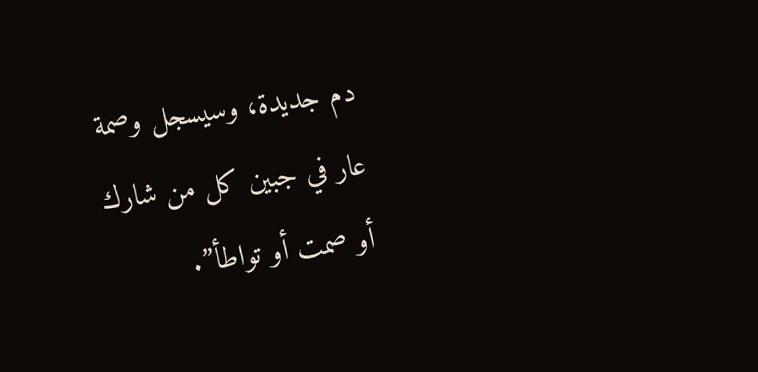دم جديدة، وسيسجل وصمة عار في جبين كل من شارك أو صمت أو تواطأ”.